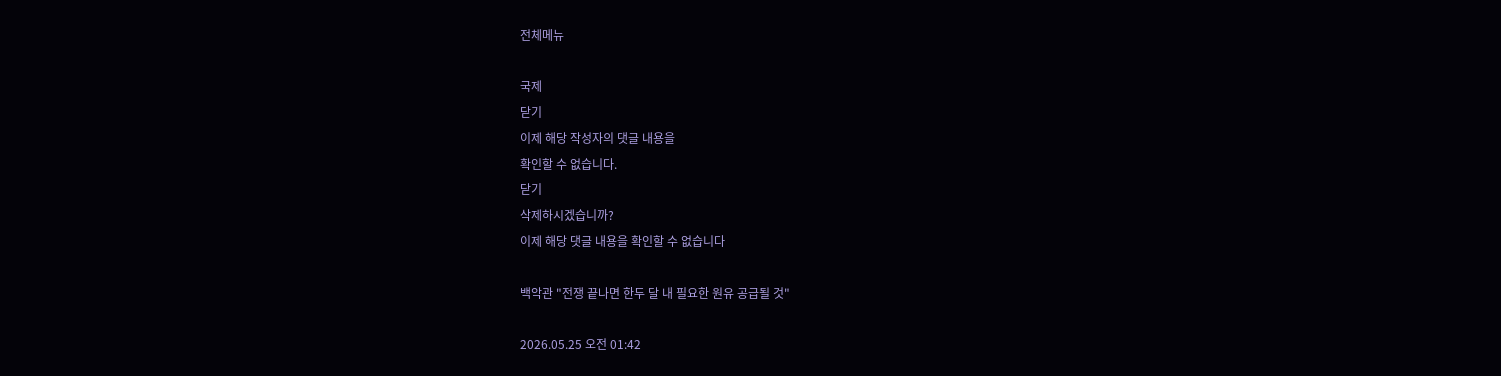전체메뉴

국제
닫기
이제 해당 작성자의 댓글 내용을
확인할 수 없습니다.
닫기
삭제하시겠습니까?
이제 해당 댓글 내용을 확인할 수 없습니다

백악관 "전쟁 끝나면 한두 달 내 필요한 원유 공급될 것"

2026.05.25 오전 01:42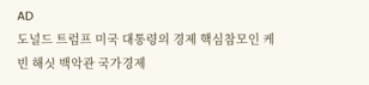AD
도널드 트럼프 미국 대통령의 경제 핵심참모인 케빈 해싯 백악관 국가경제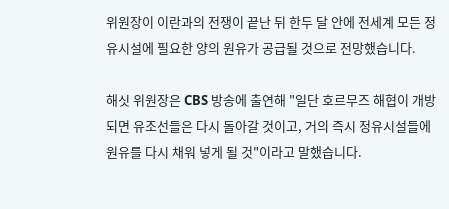위원장이 이란과의 전쟁이 끝난 뒤 한두 달 안에 전세계 모든 정유시설에 필요한 양의 원유가 공급될 것으로 전망했습니다.

해싯 위원장은 CBS 방송에 출연해 "일단 호르무즈 해협이 개방되면 유조선들은 다시 돌아갈 것이고, 거의 즉시 정유시설들에 원유를 다시 채워 넣게 될 것"이라고 말했습니다.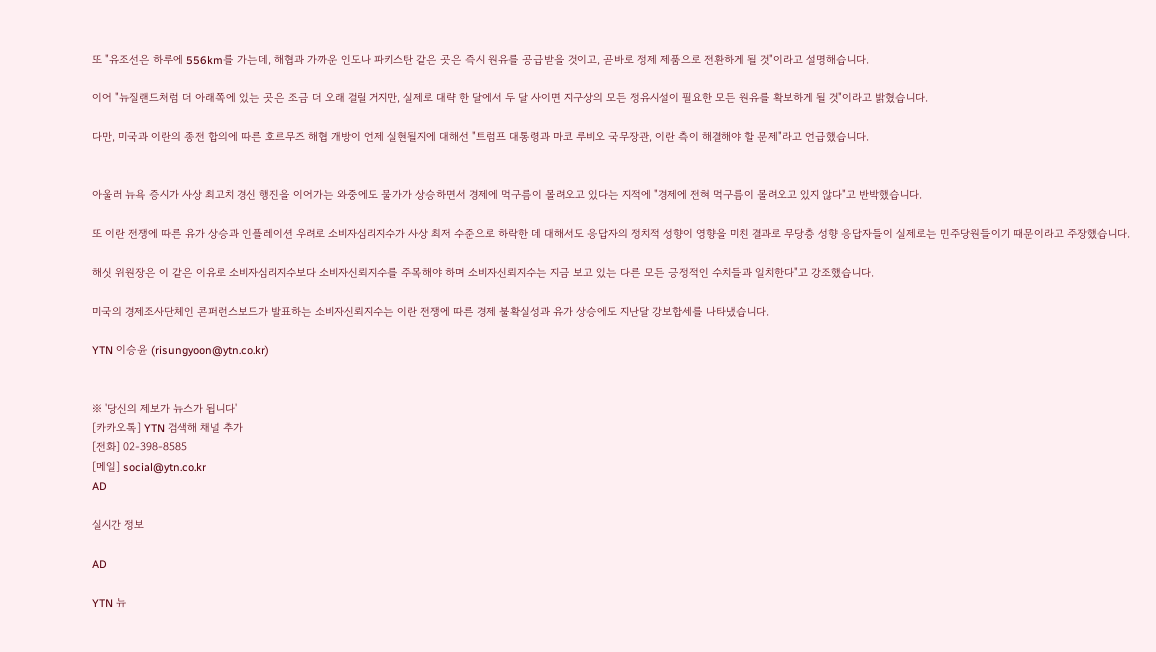또 "유조선은 하루에 556km를 가는데, 해협과 가까운 인도나 파키스탄 같은 곳은 즉시 원유를 공급받을 것이고, 곧바로 정제 제품으로 전환하게 될 것"이라고 설명해습니다.

이어 "뉴질랜드처럼 더 아래쪽에 있는 곳은 조금 더 오래 걸릴 거지만, 실제로 대략 한 달에서 두 달 사이면 지구상의 모든 정유시설이 필요한 모든 원유를 확보하게 될 것"이라고 밝혔습니다.

다만, 미국과 이란의 종전 합의에 따른 호르무즈 해협 개방이 언제 실현될지에 대해선 "트럼프 대통령과 마코 루비오 국무장관, 이란 측이 해결해야 할 문제"라고 언급했습니다.


아울러 뉴욕 증시가 사상 최고치 경신 행진을 이어가는 와중에도 물가가 상승하면서 경제에 먹구름이 몰려오고 있다는 지적에 "경제에 전혀 먹구름이 몰려오고 있지 않다"고 반박했습니다.

또 이란 전쟁에 따른 유가 상승과 인플레이션 우려로 소비자심리지수가 사상 최저 수준으로 하락한 데 대해서도 응답자의 정치적 성향이 영향을 미친 결과로 무당층 성향 응답자들이 실제로는 민주당원들이기 때문이라고 주장했습니다.

해싯 위원장은 이 같은 이유로 소비자심리지수보다 소비자신뢰지수를 주목해야 하며 소비자신뢰지수는 지금 보고 있는 다른 모든 긍정적인 수치들과 일치한다"고 강조했습니다.

미국의 경제조사단체인 콘퍼런스보드가 발표하는 소비자신뢰지수는 이란 전쟁에 따른 경제 불확실성과 유가 상승에도 지난달 강보합세를 나타냈습니다.

YTN 이승윤 (risungyoon@ytn.co.kr)


※ '당신의 제보가 뉴스가 됩니다'
[카카오톡] YTN 검색해 채널 추가
[전화] 02-398-8585
[메일] social@ytn.co.kr
AD

실시간 정보

AD

YTN 뉴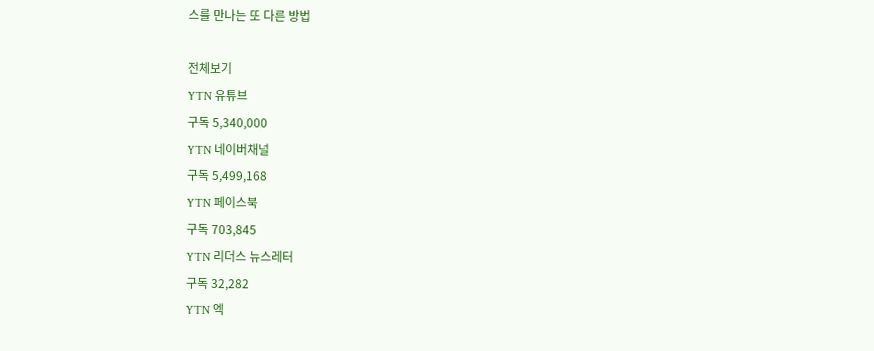스를 만나는 또 다른 방법

전체보기
YTN 유튜브
구독 5,340,000
YTN 네이버채널
구독 5,499,168
YTN 페이스북
구독 703,845
YTN 리더스 뉴스레터
구독 32,282
YTN 엑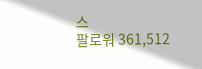스
팔로워 361,512